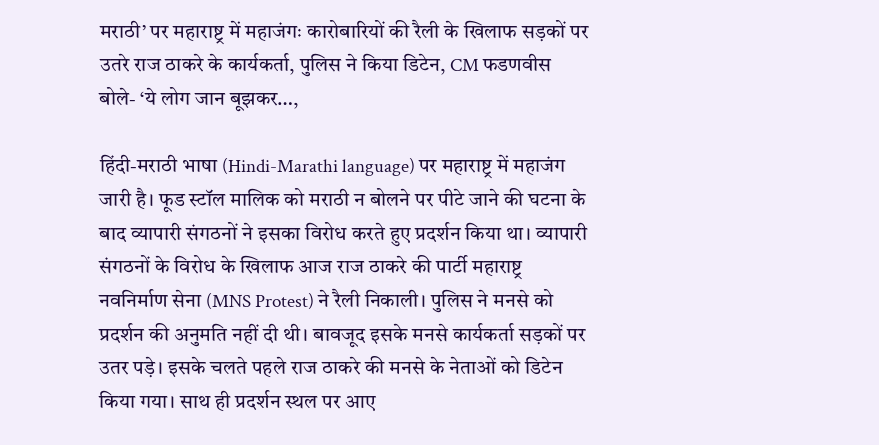मराठी’ पर महाराष्ट्र में महाजंगः कारोबारियों की रैली के खिलाफ सड़कों पर उतरे राज ठाकरे के कार्यकर्ता, पुलिस ने किया डिटेन, CM फडणवीस बोले- ‘ये लोग जान बूझकर…,

हिंदी-मराठी भाषा (Hindi-Marathi language) पर महाराष्ट्र में महाजंग जारी है। फूड स्टॉल मालिक को मराठी न बोलने पर पीटे जाने की घटना के बाद व्यापारी संगठनों ने इसका विरोध करते हुए प्रदर्शन किया था। व्यापारी संगठनों के विरोध के खिलाफ आज राज ठाकरे की पार्टी महाराष्ट्र नवनिर्माण सेना (MNS Protest) ने रैली निकाली। पुलिस ने मनसे को प्रदर्शन की अनुमति नहीं दी थी। बावजूद इसके मनसे कार्यकर्ता सड़कों पर उतर पड़े। इसके चलते पहले राज ठाकरे की मनसे के नेताओं को डिटेन किया गया। साथ ही प्रदर्शन स्थल पर आए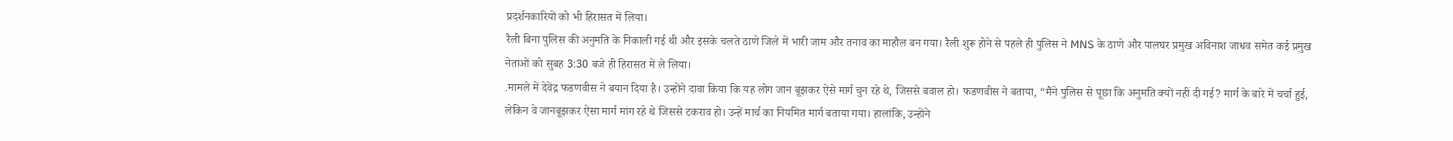प्रदर्शनकारियों को भी हिरासत में लिया।
रैली बिना पुलिस की अनुमति के निकाली गई थी और इसके चलते ठाणे जिले में भारी जाम और तनाव का माहौल बन गया। रैली शुरू होने से पहले ही पुलिस ने MNS के ठाणे और पालघर प्रमुख अविनाश जाधव समेत कई प्रमुख नेताओं को सुबह 3:30 बजे ही हिरासत में ले लिया।
.मामले में देवेंद्र फडणवीस ने बयान दिया है। उन्होंने दावा किया कि यह लोग जान बूझकर ऐसे मार्ग चुन रहे थे, जिससे बवाल हो। फडणवीस ने बताया, “मैंने पुलिस से पूछा कि अनुमति क्यों नहीं दी गई? मार्ग के बारे में चर्चा हुई, लेकिन वे जानबूझकर ऐसा मार्ग मांग रहे थे जिससे टकराव हो। उन्हें मार्च का नियमित मार्ग बताया गया। हालांकि, उन्होंने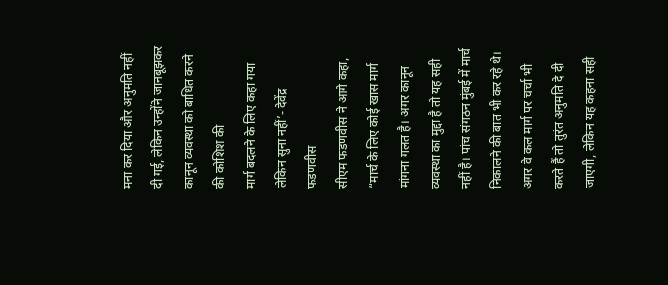मना कर दिया और अनुमति नहीं दी गई, लेकिन उन्होंने जानबूझकर कानून व्यवस्था को बाधित करने की कोशिश की
मार्ग बदलने के लिए कहा गया लेकिन सुना नहीं’- देवेंद्र फडणवीस
सीएम फडणवीस ने आगे कहा, “मार्च के लिए कोई खास मार्ग मांगना गलत है। अगर कानून व्यवस्था का मुद्दा है तो यह सही नहीं है। पांच संगठन मुंबई में मार्च निकालने की बात भी कर रहे थे। अगर वे कल मार्ग पर चर्चा भी करते हैं तो तुरंत अनुमति दे दी जाएगी, लेकिन यह कहना सही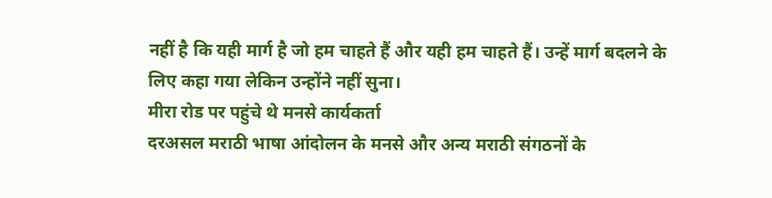नहीं है कि यही मार्ग है जो हम चाहते हैं और यही हम चाहते हैं। उन्हें मार्ग बदलने के लिए कहा गया लेकिन उन्होंने नहीं सुना।
मीरा रोड पर पहुंचे थे मनसे कार्यकर्ता
दरअसल मराठी भाषा आंदोलन के मनसे और अन्य मराठी संगठनों के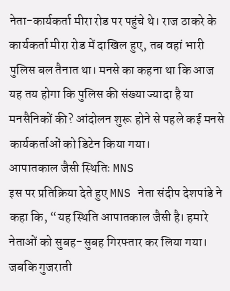नेता-कार्यकर्ता मीरा रोड पर पहुंचे थे। राज ठाकरे के कार्यकर्ता मीरा रोड में दाखिल हुए, तब वहां भारी पुलिस बल तैनात था। मनसे का कहना था कि आज यह तय होगा कि पुलिस की संख्या ज्यादा है या मनसैनिकों की? आंदोलन शुरू होने से पहले कई मनसे कार्यकर्ताओं को डिटेन किया गया।
आपातकाल जैसी स्थितिः MNS
इस पर प्रतिक्रिया देते हुए MNS नेता संदीप देशपांडे ने कहा कि, “यह स्थिति आपातकाल जैसी है। हमारे नेताओं को सुबह-सुबह गिरफ्तार कर लिया गया। जबकि गुजराती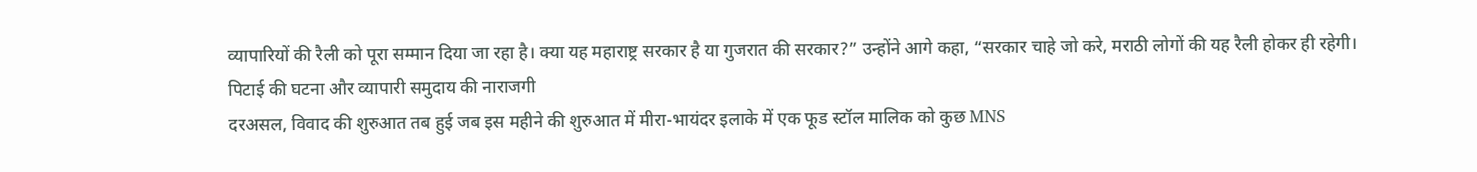व्यापारियों की रैली को पूरा सम्मान दिया जा रहा है। क्या यह महाराष्ट्र सरकार है या गुजरात की सरकार?” उन्होंने आगे कहा, “सरकार चाहे जो करे, मराठी लोगों की यह रैली होकर ही रहेगी।
पिटाई की घटना और व्यापारी समुदाय की नाराजगी
दरअसल, विवाद की शुरुआत तब हुई जब इस महीने की शुरुआत में मीरा-भायंदर इलाके में एक फूड स्टॉल मालिक को कुछ MNS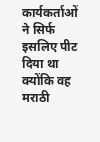कार्यकर्ताओं ने सिर्फ इसलिए पीट दिया था क्योंकि वह मराठी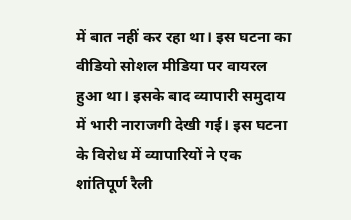में बात नहीं कर रहा था। इस घटना का वीडियो सोशल मीडिया पर वायरल हुआ था। इसके बाद व्यापारी समुदाय में भारी नाराजगी देखी गई। इस घटना के विरोध में व्यापारियों ने एक शांतिपूर्ण रैली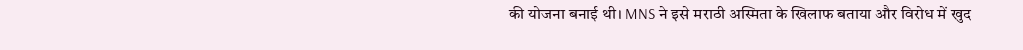की योजना बनाई थी। MNS ने इसे मराठी अस्मिता के खिलाफ बताया और विरोध में खुद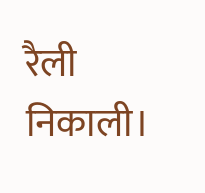रैली निकाली।